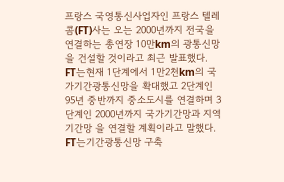프랑스 국영통신사업자인 프랑스 텔레콤(FT)사는 오는 2000년까지 전국을 연결하는 총연장 10만km의 광통신망을 건설할 것이라고 최근 발표했다.
FT는현재 1단계에서 1만2천km의 국가기간광통신망을 확대했고 2단계인 95년 중반까지 중소도시를 연결하며 3단계인 2000년까지 국가기간망과 지역기간망 을 연결할 계획이라고 말했다.
FT는기간광통신망 구축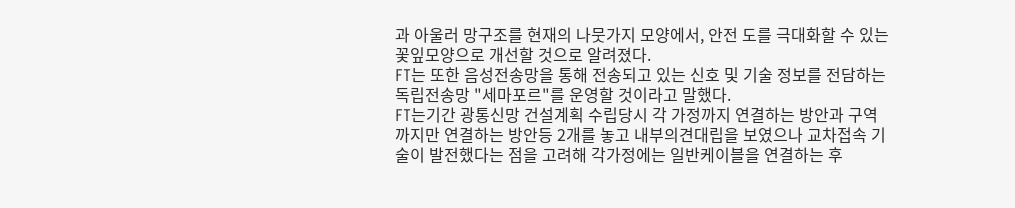과 아울러 망구조를 현재의 나뭇가지 모양에서, 안전 도를 극대화할 수 있는 꽃잎모양으로 개선할 것으로 알려졌다.
FT는 또한 음성전송망을 통해 전송되고 있는 신호 및 기술 정보를 전담하는 독립전송망 "세마포르"를 운영할 것이라고 말했다.
FT는기간 광통신망 건설계획 수립당시 각 가정까지 연결하는 방안과 구역까지만 연결하는 방안등 2개를 놓고 내부의견대립을 보였으나 교차접속 기술이 발전했다는 점을 고려해 각가정에는 일반케이블을 연결하는 후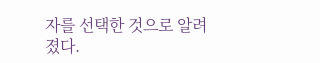자를 선택한 것으로 알려졌다.